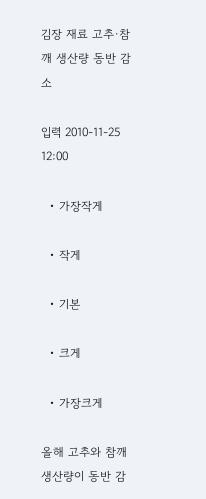김장 재료 고추·참깨 생산량 동반 감소

입력 2010-11-25 12:00

  • 가장작게

  • 작게

  • 기본

  • 크게

  • 가장크게

올해 고추와 참깨 생산량이 동반 감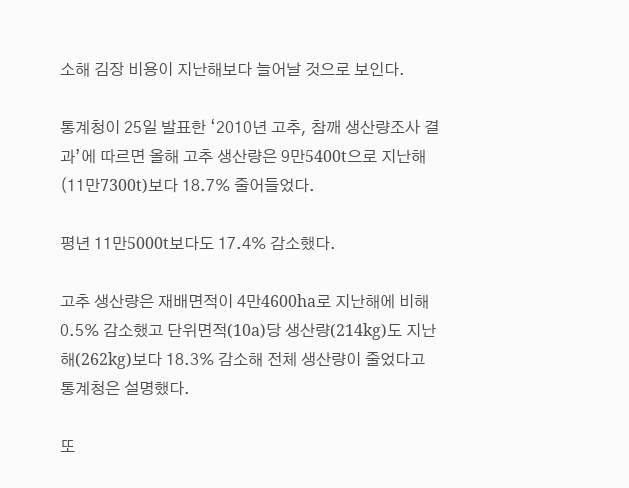소해 김장 비용이 지난해보다 늘어날 것으로 보인다.

통계청이 25일 발표한 ‘2010년 고추, 참깨 생산량조사 결과’에 따르면 올해 고추 생산량은 9만5400t으로 지난해(11만7300t)보다 18.7% 줄어들었다.

평년 11만5000t보다도 17.4% 감소했다.

고추 생산량은 재배면적이 4만4600ha로 지난해에 비해 0.5% 감소했고 단위면적(10a)당 생산량(214kg)도 지난해(262kg)보다 18.3% 감소해 전체 생산량이 줄었다고 통계청은 설명했다.

또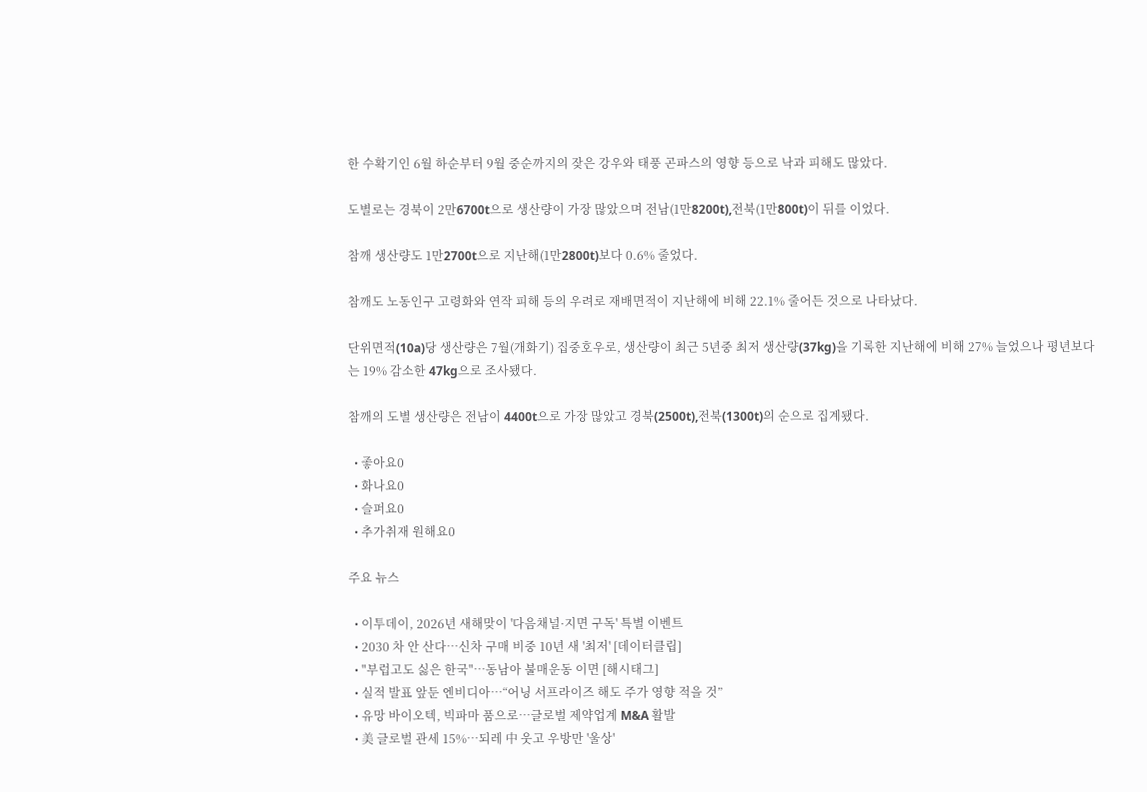한 수확기인 6월 하순부터 9월 중순까지의 잦은 강우와 태풍 곤파스의 영향 등으로 낙과 피해도 많았다.

도별로는 경북이 2만6700t으로 생산량이 가장 많았으며 전남(1만8200t),전북(1만800t)이 뒤를 이었다.

참깨 생산량도 1만2700t으로 지난해(1만2800t)보다 0.6% 줄었다.

참깨도 노동인구 고령화와 연작 피해 등의 우려로 재배면적이 지난해에 비해 22.1% 줄어든 것으로 나타났다.

단위면적(10a)당 생산량은 7월(개화기) 집중호우로, 생산량이 최근 5년중 최저 생산량(37kg)을 기록한 지난해에 비해 27% 늘었으나 평년보다는 19% 감소한 47kg으로 조사됐다.

참깨의 도별 생산량은 전남이 4400t으로 가장 많았고 경북(2500t),전북(1300t)의 순으로 집계됐다.

  • 좋아요0
  • 화나요0
  • 슬퍼요0
  • 추가취재 원해요0

주요 뉴스

  • 이투데이, 2026년 새해맞이 '다음채널·지면 구독' 특별 이벤트
  • 2030 차 안 산다…신차 구매 비중 10년 새 '최저' [데이터클립]
  • "부럽고도 싫은 한국"…동남아 불매운동 이면 [해시태그]
  • 실적 발표 앞둔 엔비디아…“어닝 서프라이즈 해도 주가 영향 적을 것”
  • 유망 바이오텍, 빅파마 품으로…글로벌 제약업계 M&A 활발
  • 美 글로벌 관세 15%…되레 中 웃고 우방만 '울상'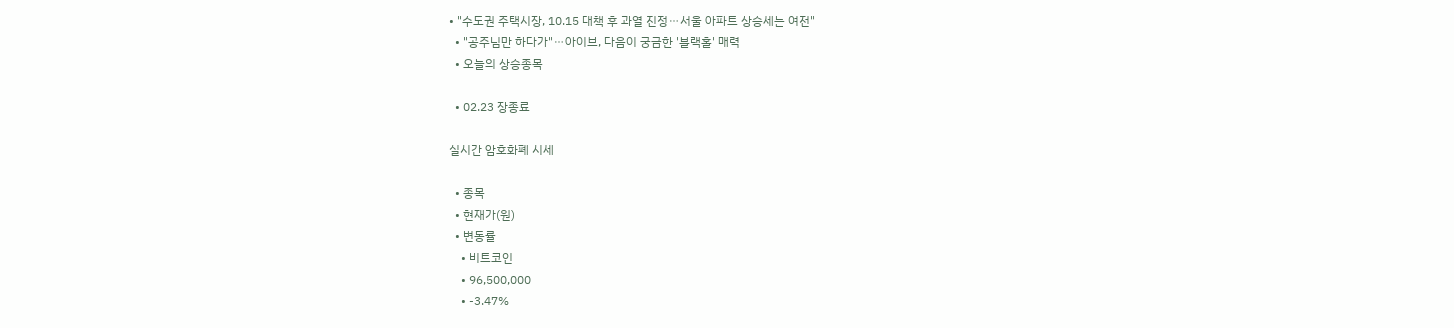• "수도권 주택시장, 10.15 대책 후 과열 진정⋯서울 아파트 상승세는 여전"
  • "공주님만 하다가"⋯아이브, 다음이 궁금한 '블랙홀' 매력
  • 오늘의 상승종목

  • 02.23 장종료

실시간 암호화폐 시세

  • 종목
  • 현재가(원)
  • 변동률
    • 비트코인
    • 96,500,000
    • -3.47%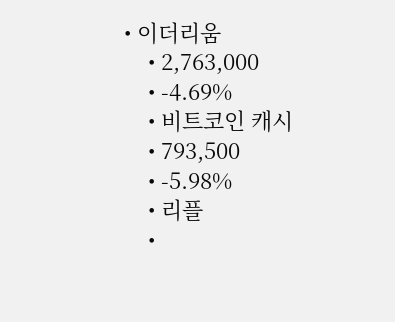• 이더리움
    • 2,763,000
    • -4.69%
    • 비트코인 캐시
    • 793,500
    • -5.98%
    • 리플
    •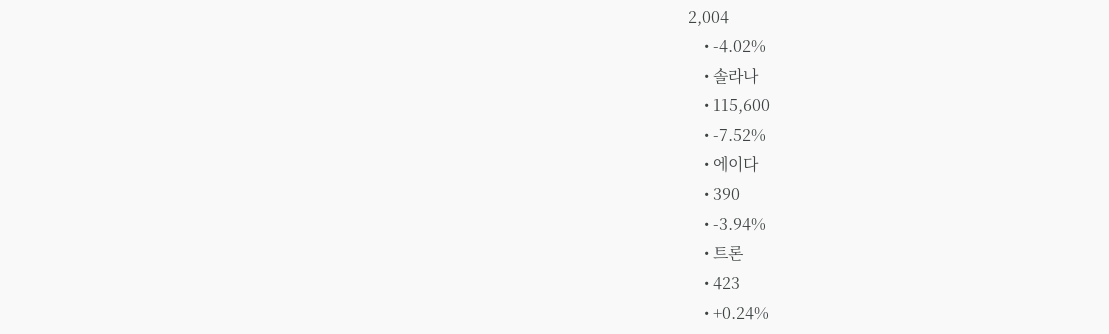2,004
    • -4.02%
    • 솔라나
    • 115,600
    • -7.52%
    • 에이다
    • 390
    • -3.94%
    • 트론
    • 423
    • +0.24%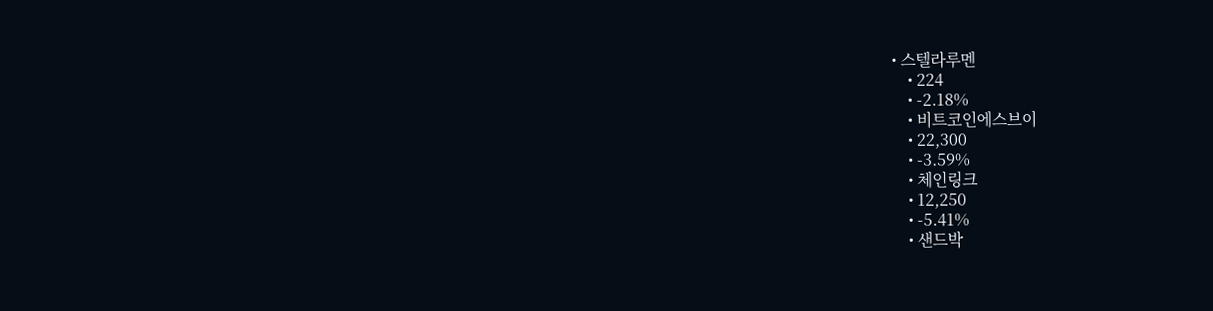• 스텔라루멘
    • 224
    • -2.18%
    • 비트코인에스브이
    • 22,300
    • -3.59%
    • 체인링크
    • 12,250
    • -5.41%
    • 샌드박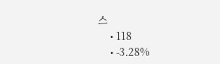스
    • 118
    • -3.28%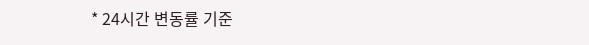* 24시간 변동률 기준